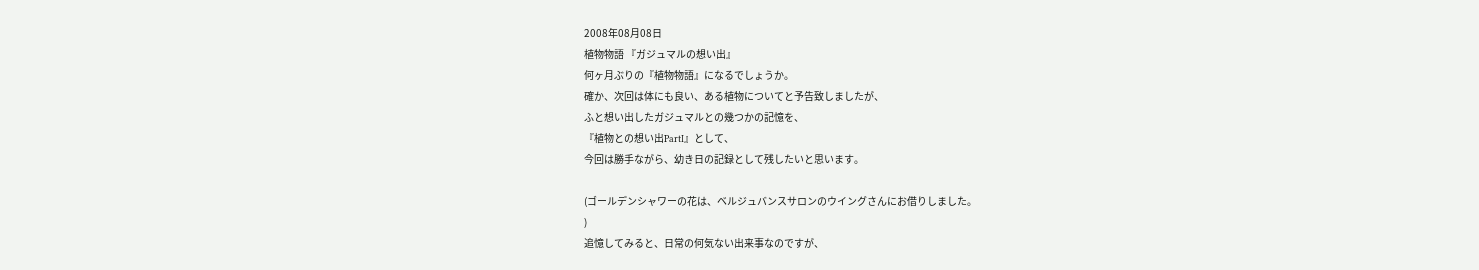2008年08月08日
植物物語 『ガジュマルの想い出』
何ヶ月ぶりの『植物物語』になるでしょうか。
確か、次回は体にも良い、ある植物についてと予告致しましたが、
ふと想い出したガジュマルとの幾つかの記憶を、
『植物との想い出PartⅠ』として、
今回は勝手ながら、幼き日の記録として残したいと思います。

(ゴールデンシャワーの花は、ベルジュバンスサロンのウイングさんにお借りしました。
)
追憶してみると、日常の何気ない出来事なのですが、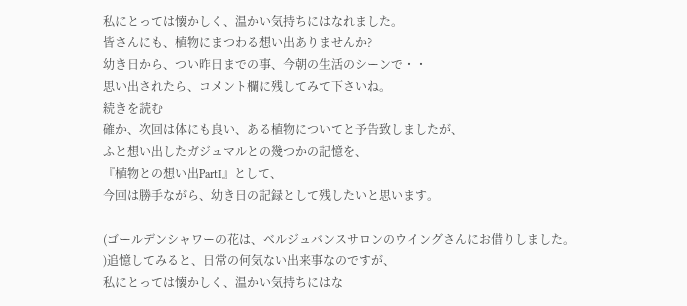私にとっては懐かしく、温かい気持ちにはなれました。
皆さんにも、植物にまつわる想い出ありませんか?
幼き日から、つい昨日までの事、今朝の生活のシーンで・・
思い出されたら、コメント欄に残してみて下さいね。
続きを読む
確か、次回は体にも良い、ある植物についてと予告致しましたが、
ふと想い出したガジュマルとの幾つかの記憶を、
『植物との想い出PartⅠ』として、
今回は勝手ながら、幼き日の記録として残したいと思います。

(ゴールデンシャワーの花は、ベルジュバンスサロンのウイングさんにお借りしました。
)追憶してみると、日常の何気ない出来事なのですが、
私にとっては懐かしく、温かい気持ちにはな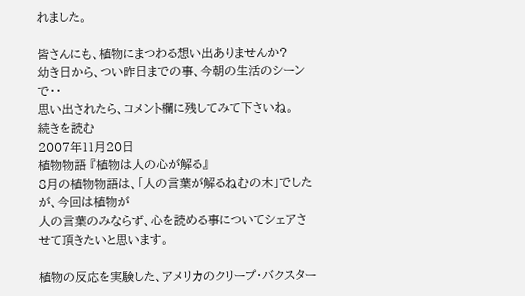れました。

皆さんにも、植物にまつわる想い出ありませんか?
幼き日から、つい昨日までの事、今朝の生活のシーンで・・
思い出されたら、コメント欄に残してみて下さいね。
続きを読む
2007年11月20日
植物物語 『植物は人の心が解る』
8月の植物物語は、「人の言葉が解るねむの木」でしたが、今回は植物が
人の言葉のみならず、心を読める事についてシェアさせて頂きたいと思います。

植物の反応を実験した、アメリカのクリープ・バクスター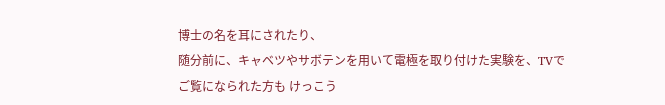博士の名を耳にされたり、
随分前に、キャベツやサボテンを用いて電極を取り付けた実験を、TVで
ご覧になられた方も けっこう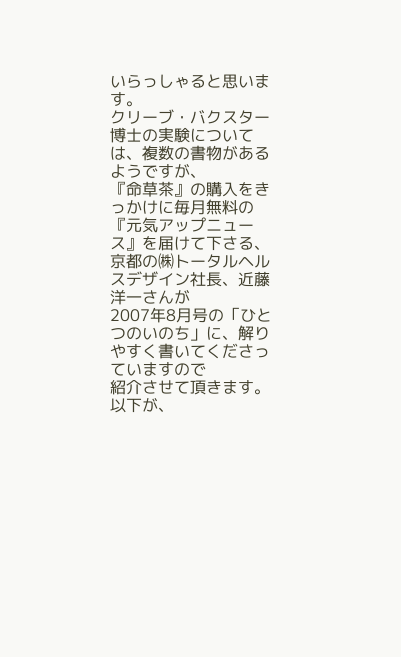いらっしゃると思います。
クリーブ・バクスター博士の実験については、複数の書物があるようですが、
『命草茶』の購入をきっかけに毎月無料の『元気アップニュース』を届けて下さる、
京都の㈱トータルヘルスデザイン社長、近藤洋一さんが
2007年8月号の「ひとつのいのち」に、解りやすく書いてくださっていますので
紹介させて頂きます。
以下が、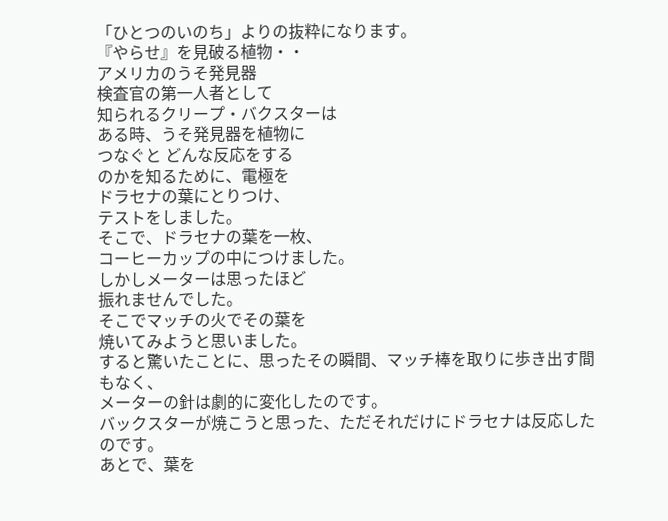「ひとつのいのち」よりの抜粋になります。
『やらせ』を見破る植物・・
アメリカのうそ発見器
検査官の第一人者として
知られるクリープ・バクスターは
ある時、うそ発見器を植物に
つなぐと どんな反応をする
のかを知るために、電極を
ドラセナの葉にとりつけ、
テストをしました。
そこで、ドラセナの葉を一枚、
コーヒーカップの中につけました。
しかしメーターは思ったほど
振れませんでした。
そこでマッチの火でその葉を
焼いてみようと思いました。
すると驚いたことに、思ったその瞬間、マッチ棒を取りに歩き出す間もなく、
メーターの針は劇的に変化したのです。
バックスターが焼こうと思った、ただそれだけにドラセナは反応したのです。
あとで、葉を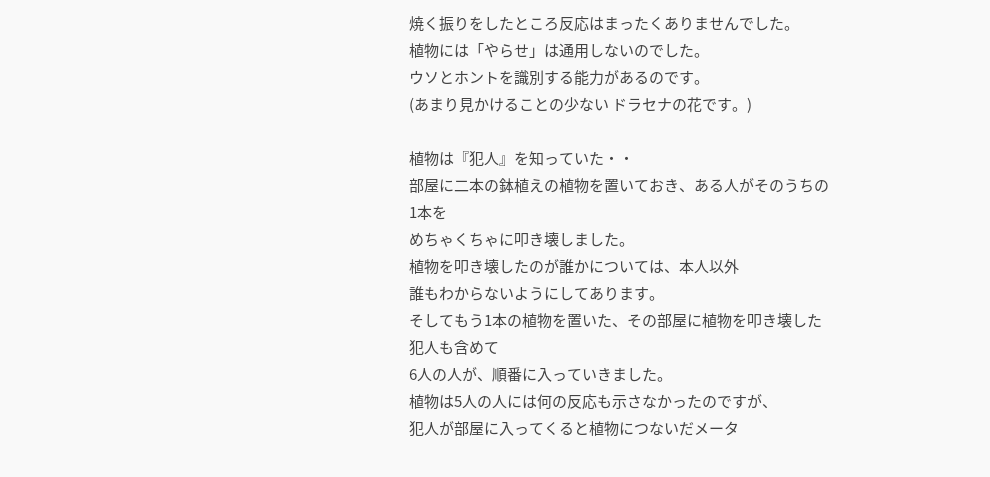焼く振りをしたところ反応はまったくありませんでした。
植物には「やらせ」は通用しないのでした。
ウソとホントを識別する能力があるのです。
(あまり見かけることの少ない ドラセナの花です。)

植物は『犯人』を知っていた・・
部屋に二本の鉢植えの植物を置いておき、ある人がそのうちの1本を
めちゃくちゃに叩き壊しました。
植物を叩き壊したのが誰かについては、本人以外
誰もわからないようにしてあります。
そしてもう1本の植物を置いた、その部屋に植物を叩き壊した犯人も含めて
6人の人が、順番に入っていきました。
植物は5人の人には何の反応も示さなかったのですが、
犯人が部屋に入ってくると植物につないだメータ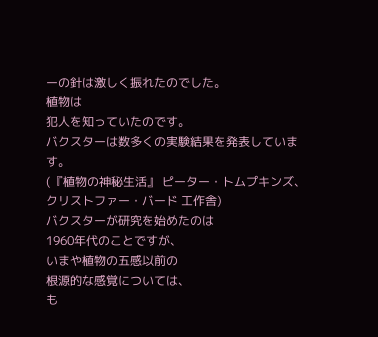ーの針は激しく振れたのでした。
植物は
犯人を知っていたのです。
バクスターは数多くの実験結果を発表しています。
(『植物の神秘生活』 ピーター・トムプキンズ、クリストファー・バード 工作舎)
バクスターが研究を始めたのは
1960年代のことですが、
いまや植物の五感以前の
根源的な感覚については、
も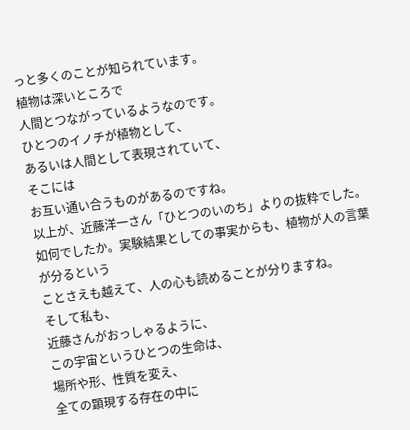っと多くのことが知られています。
植物は深いところで
人間とつながっているようなのです。
ひとつのイノチが植物として、
あるいは人間として表現されていて、
そこには
お互い通い合うものがあるのですね。
以上が、近藤洋一さん「ひとつのいのち」よりの抜粋でした。
如何でしたか。実験結果としての事実からも、植物が人の言葉が分るという
ことさえも越えて、人の心も読めることが分りますね。
そして私も、
近藤さんがおっしゃるように、
この宇宙というひとつの生命は、
場所や形、性質を変え、
全ての顕現する存在の中に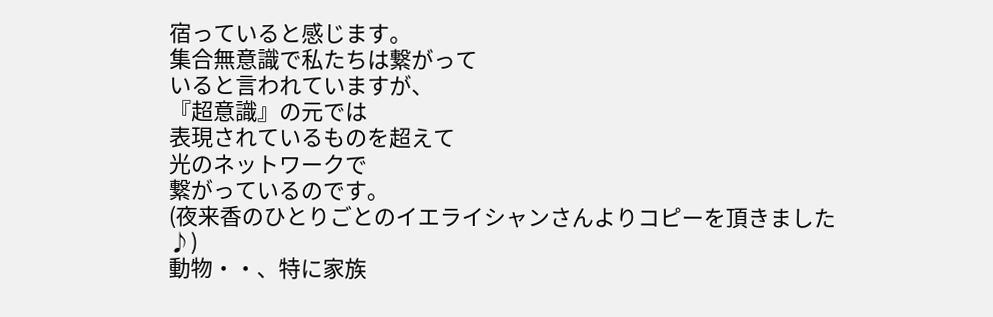宿っていると感じます。
集合無意識で私たちは繋がって
いると言われていますが、
『超意識』の元では
表現されているものを超えて
光のネットワークで
繋がっているのです。
(夜来香のひとりごとのイエライシャンさんよりコピーを頂きました♪)
動物・・、特に家族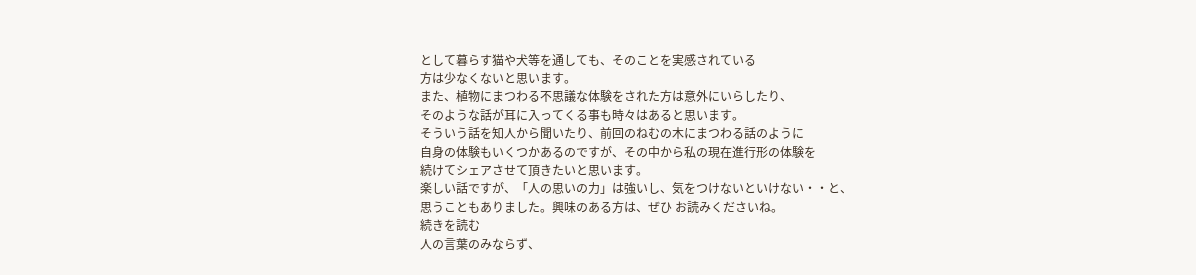として暮らす猫や犬等を通しても、そのことを実感されている
方は少なくないと思います。
また、植物にまつわる不思議な体験をされた方は意外にいらしたり、
そのような話が耳に入ってくる事も時々はあると思います。
そういう話を知人から聞いたり、前回のねむの木にまつわる話のように
自身の体験もいくつかあるのですが、その中から私の現在進行形の体験を
続けてシェアさせて頂きたいと思います。
楽しい話ですが、「人の思いの力」は強いし、気をつけないといけない・・と、
思うこともありました。興味のある方は、ぜひ お読みくださいね。
続きを読む
人の言葉のみならず、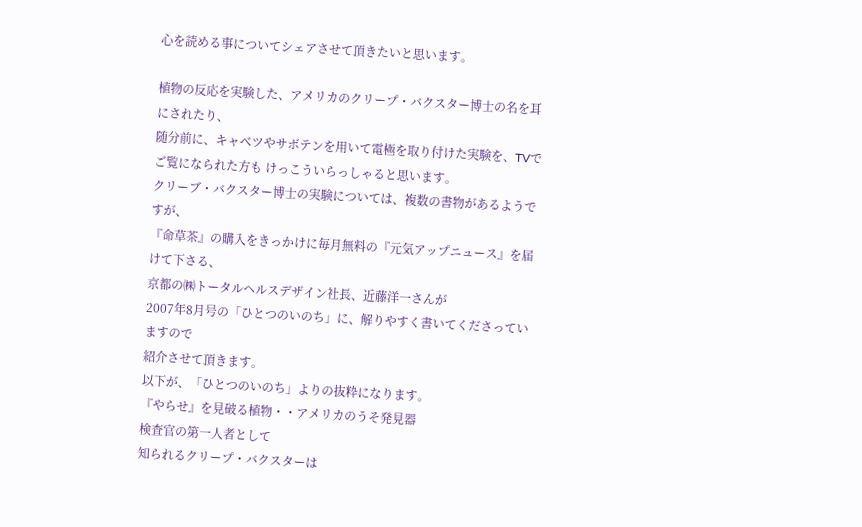心を読める事についてシェアさせて頂きたいと思います。

植物の反応を実験した、アメリカのクリープ・バクスター博士の名を耳にされたり、
随分前に、キャベツやサボテンを用いて電極を取り付けた実験を、TVで
ご覧になられた方も けっこういらっしゃると思います。
クリーブ・バクスター博士の実験については、複数の書物があるようですが、
『命草茶』の購入をきっかけに毎月無料の『元気アップニュース』を届けて下さる、
京都の㈱トータルヘルスデザイン社長、近藤洋一さんが
2007年8月号の「ひとつのいのち」に、解りやすく書いてくださっていますので
紹介させて頂きます。
以下が、「ひとつのいのち」よりの抜粋になります。
『やらせ』を見破る植物・・アメリカのうそ発見器
検査官の第一人者として
知られるクリープ・バクスターは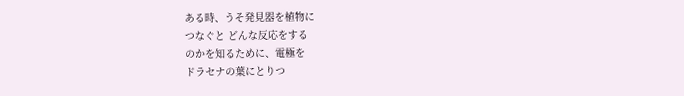ある時、うそ発見器を植物に
つなぐと どんな反応をする
のかを知るために、電極を
ドラセナの葉にとりつ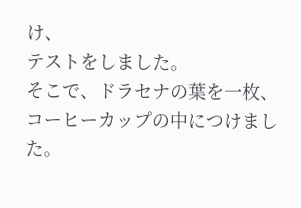け、
テストをしました。
そこで、ドラセナの葉を一枚、
コーヒーカップの中につけました。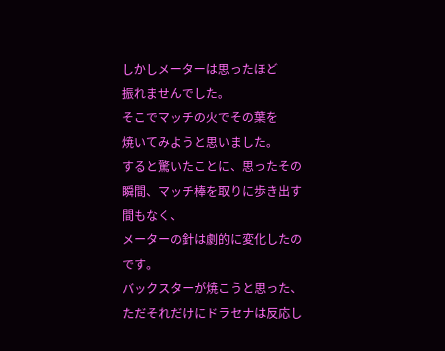しかしメーターは思ったほど
振れませんでした。
そこでマッチの火でその葉を
焼いてみようと思いました。
すると驚いたことに、思ったその瞬間、マッチ棒を取りに歩き出す間もなく、
メーターの針は劇的に変化したのです。
バックスターが焼こうと思った、ただそれだけにドラセナは反応し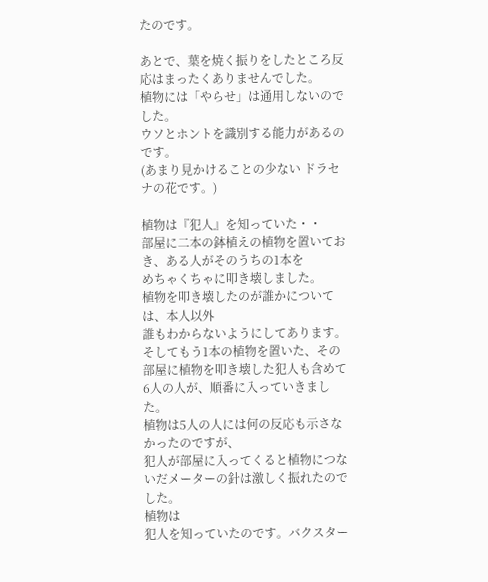たのです。

あとで、葉を焼く振りをしたところ反応はまったくありませんでした。
植物には「やらせ」は通用しないのでした。
ウソとホントを識別する能力があるのです。
(あまり見かけることの少ない ドラセナの花です。)

植物は『犯人』を知っていた・・
部屋に二本の鉢植えの植物を置いておき、ある人がそのうちの1本を
めちゃくちゃに叩き壊しました。
植物を叩き壊したのが誰かについては、本人以外
誰もわからないようにしてあります。
そしてもう1本の植物を置いた、その部屋に植物を叩き壊した犯人も含めて
6人の人が、順番に入っていきました。
植物は5人の人には何の反応も示さなかったのですが、
犯人が部屋に入ってくると植物につないだメーターの針は激しく振れたのでした。
植物は
犯人を知っていたのです。バクスター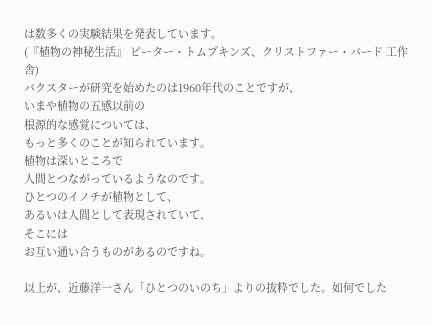は数多くの実験結果を発表しています。
(『植物の神秘生活』 ピーター・トムプキンズ、クリストファー・バード 工作舎)
バクスターが研究を始めたのは1960年代のことですが、
いまや植物の五感以前の
根源的な感覚については、
もっと多くのことが知られています。
植物は深いところで
人間とつながっているようなのです。
ひとつのイノチが植物として、
あるいは人間として表現されていて、
そこには
お互い通い合うものがあるのですね。

以上が、近藤洋一さん「ひとつのいのち」よりの抜粋でした。如何でした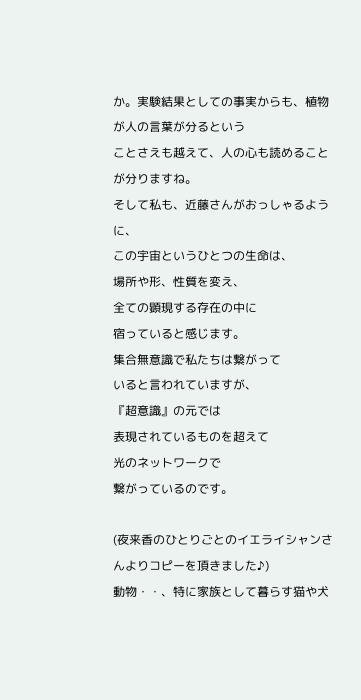か。実験結果としての事実からも、植物が人の言葉が分るという
ことさえも越えて、人の心も読めることが分りますね。
そして私も、近藤さんがおっしゃるように、
この宇宙というひとつの生命は、
場所や形、性質を変え、
全ての顕現する存在の中に
宿っていると感じます。
集合無意識で私たちは繋がって
いると言われていますが、
『超意識』の元では
表現されているものを超えて
光のネットワークで
繋がっているのです。

(夜来香のひとりごとのイエライシャンさんよりコピーを頂きました♪)
動物・・、特に家族として暮らす猫や犬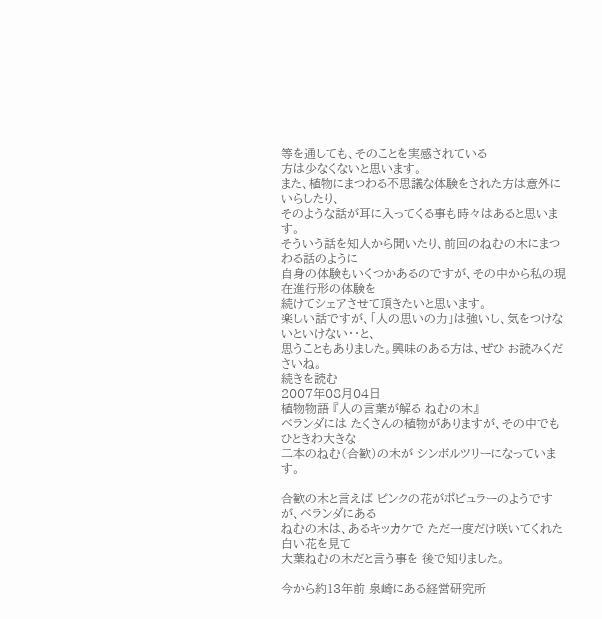等を通しても、そのことを実感されている
方は少なくないと思います。
また、植物にまつわる不思議な体験をされた方は意外にいらしたり、
そのような話が耳に入ってくる事も時々はあると思います。
そういう話を知人から聞いたり、前回のねむの木にまつわる話のように
自身の体験もいくつかあるのですが、その中から私の現在進行形の体験を
続けてシェアさせて頂きたいと思います。
楽しい話ですが、「人の思いの力」は強いし、気をつけないといけない・・と、
思うこともありました。興味のある方は、ぜひ お読みくださいね。
続きを読む
2007年08月04日
植物物語 『人の言葉が解る ねむの木』
ベランダには たくさんの植物がありますが、その中でも ひときわ大きな
二本のねむ(合歓)の木が シンボルツリーになっています。

合歓の木と言えば ピンクの花がポピュラーのようですが、ベランダにある
ねむの木は、あるキッカケで ただ一度だけ咲いてくれた 白い花を見て
大葉ねむの木だと言う事を 後で知りました。

今から約13年前 泉崎にある経営研究所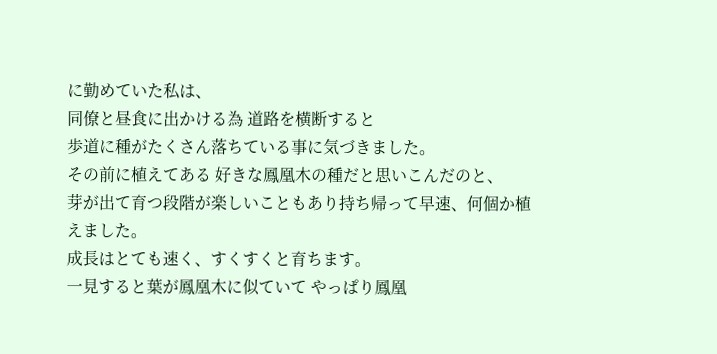に勤めていた私は、
同僚と昼食に出かける為 道路を横断すると
歩道に種がたくさん落ちている事に気づきました。
その前に植えてある 好きな鳳凰木の種だと思いこんだのと、
芽が出て育つ段階が楽しいこともあり持ち帰って早速、何個か植えました。
成長はとても速く、すくすくと育ちます。
一見すると葉が鳳凰木に似ていて やっぱり鳳凰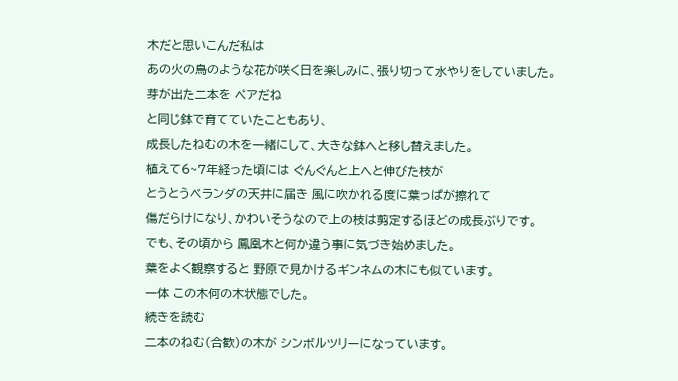木だと思いこんだ私は
あの火の鳥のような花が咲く日を楽しみに、張り切って水やりをしていました。
芽が出た二本を ペアだね
と同じ鉢で育てていたこともあり、
成長したねむの木を一緒にして、大きな鉢へと移し替えました。
植えて6~7年経った頃には ぐんぐんと上へと伸びた枝が
とうとうベランダの天井に届き 風に吹かれる度に葉っぱが擦れて
傷だらけになり、かわいそうなので上の枝は剪定するほどの成長ぶりです。
でも、その頃から 鳳凰木と何か違う事に気づき始めました。
葉をよく観察すると 野原で見かけるギンネムの木にも似ています。
一体 この木何の木状態でした。
続きを読む
二本のねむ(合歓)の木が シンボルツリーになっています。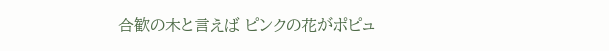合歓の木と言えば ピンクの花がポピュ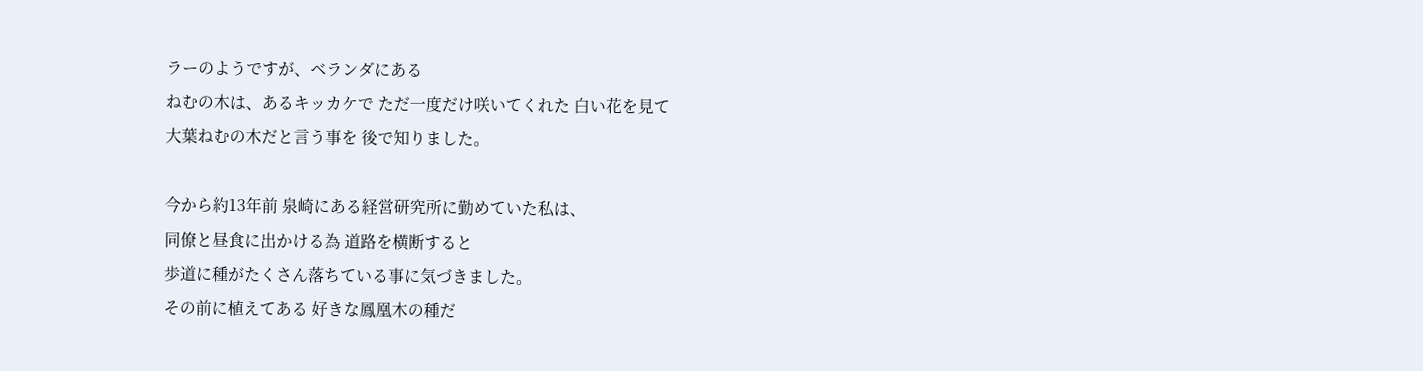ラーのようですが、ベランダにある
ねむの木は、あるキッカケで ただ一度だけ咲いてくれた 白い花を見て
大葉ねむの木だと言う事を 後で知りました。

今から約13年前 泉崎にある経営研究所に勤めていた私は、
同僚と昼食に出かける為 道路を横断すると
歩道に種がたくさん落ちている事に気づきました。
その前に植えてある 好きな鳳凰木の種だ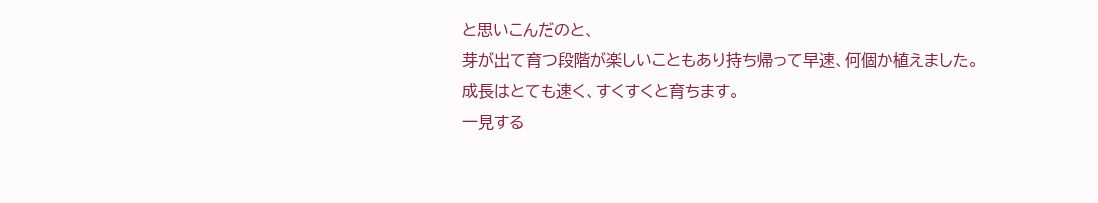と思いこんだのと、
芽が出て育つ段階が楽しいこともあり持ち帰って早速、何個か植えました。
成長はとても速く、すくすくと育ちます。
一見する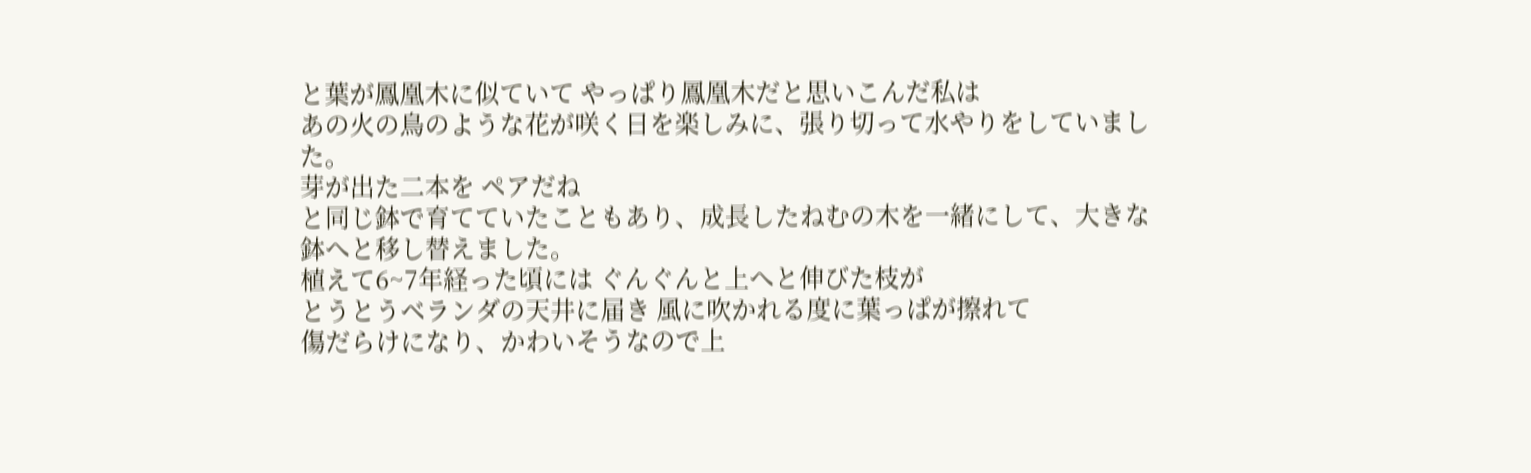と葉が鳳凰木に似ていて やっぱり鳳凰木だと思いこんだ私は
あの火の鳥のような花が咲く日を楽しみに、張り切って水やりをしていました。
芽が出た二本を ペアだね
と同じ鉢で育てていたこともあり、成長したねむの木を一緒にして、大きな鉢へと移し替えました。
植えて6~7年経った頃には ぐんぐんと上へと伸びた枝が
とうとうベランダの天井に届き 風に吹かれる度に葉っぱが擦れて
傷だらけになり、かわいそうなので上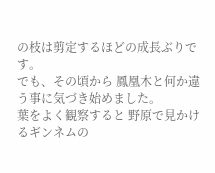の枝は剪定するほどの成長ぶりです。
でも、その頃から 鳳凰木と何か違う事に気づき始めました。
葉をよく観察すると 野原で見かけるギンネムの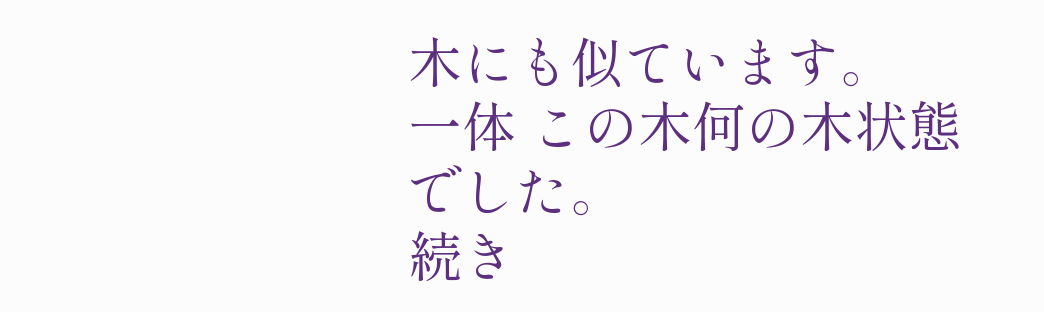木にも似ています。
一体 この木何の木状態でした。
続き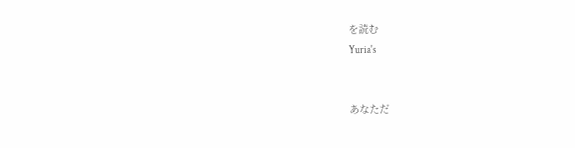を読む
Yuria's


あなただ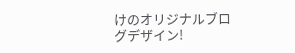けのオリジナルブログデザイン!